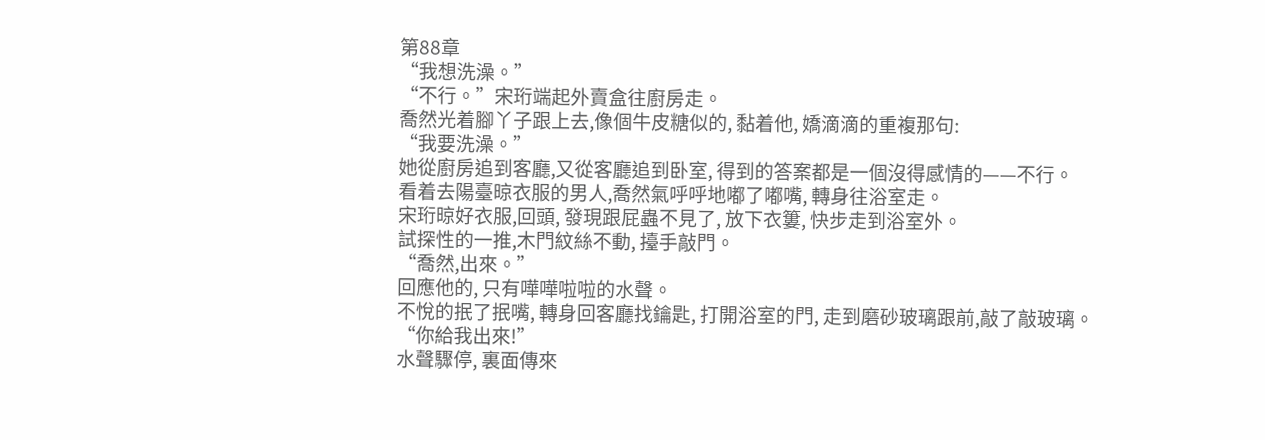第88章
“我想洗澡。”
“不行。”宋珩端起外賣盒往廚房走。
喬然光着腳丫子跟上去,像個牛皮糖似的, 黏着他, 嬌滴滴的重複那句:
“我要洗澡。”
她從廚房追到客廳,又從客廳追到卧室, 得到的答案都是一個沒得感情的——不行。
看着去陽臺晾衣服的男人,喬然氣呼呼地嘟了嘟嘴, 轉身往浴室走。
宋珩晾好衣服,回頭, 發現跟屁蟲不見了, 放下衣簍, 快步走到浴室外。
試探性的一推,木門紋絲不動, 擡手敲門。
“喬然,出來。”
回應他的, 只有嘩嘩啦啦的水聲。
不悅的抿了抿嘴, 轉身回客廳找鑰匙, 打開浴室的門, 走到磨砂玻璃跟前,敲了敲玻璃。
“你給我出來!”
水聲驟停, 裏面傳來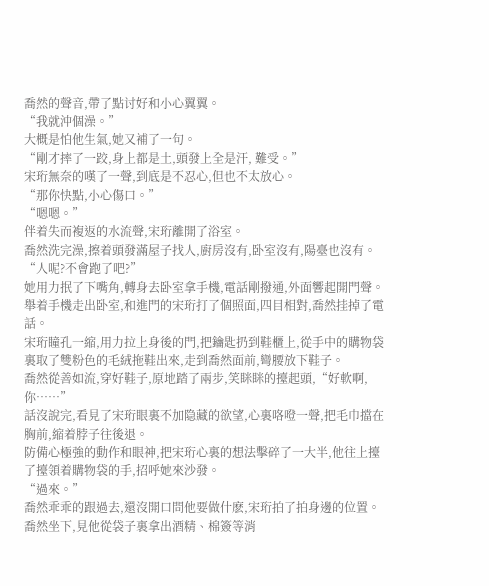喬然的聲音,帶了點讨好和小心翼翼。
“我就沖個澡。”
大概是怕他生氣,她又補了一句。
“剛才摔了一跤,身上都是土,頭發上全是汗, 難受。”
宋珩無奈的嘆了一聲,到底是不忍心,但也不太放心。
“那你快點,小心傷口。”
“嗯嗯。”
伴着失而複返的水流聲,宋珩離開了浴室。
喬然洗完澡,擦着頭發滿屋子找人,廚房沒有,卧室沒有,陽臺也沒有。
“人呢?不會跑了吧?”
她用力抿了下嘴角,轉身去卧室拿手機,電話剛撥通,外面響起開門聲。
舉着手機走出卧室,和進門的宋珩打了個照面,四目相對,喬然挂掉了電話。
宋珩瞳孔一縮,用力拉上身後的門,把鑰匙扔到鞋櫃上,從手中的購物袋裏取了雙粉色的毛絨拖鞋出來,走到喬然面前,彎腰放下鞋子。
喬然從善如流,穿好鞋子,原地踏了兩步,笑眯眯的擡起頭,“好軟啊,你……”
話沒說完,看見了宋珩眼裏不加隐藏的欲望,心裏咯噔一聲,把毛巾擋在胸前,縮着脖子往後退。
防備心極強的動作和眼神,把宋珩心裏的想法擊碎了一大半,他往上擡了擡領着購物袋的手,招呼她來沙發。
“過來。”
喬然乖乖的跟過去,還沒開口問他要做什麽,宋珩拍了拍身邊的位置。
喬然坐下,見他從袋子裏拿出酒精、棉簽等消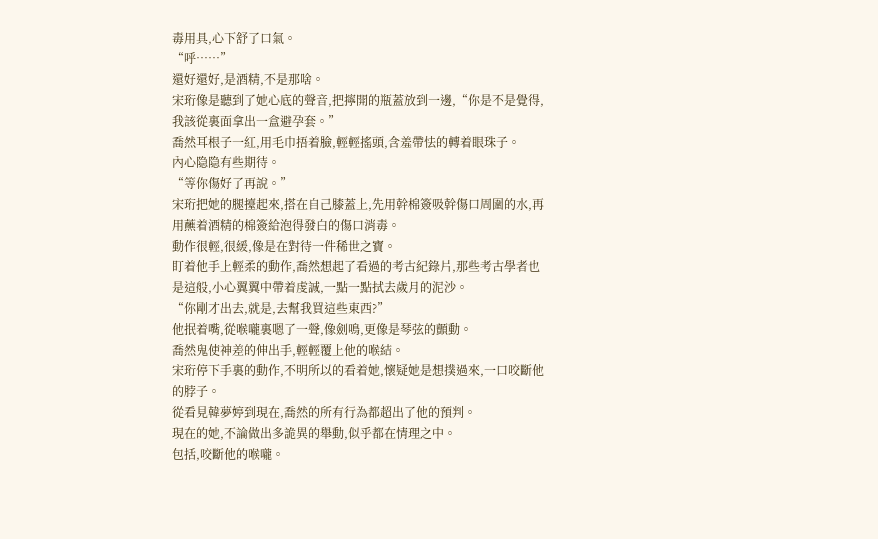毒用具,心下舒了口氣。
“呼……”
還好還好,是酒精,不是那啥。
宋珩像是聽到了她心底的聲音,把擰開的瓶蓋放到一邊,“你是不是覺得,我該從裏面拿出一盒避孕套。”
喬然耳根子一紅,用毛巾捂着臉,輕輕搖頭,含羞帶怯的轉着眼珠子。
內心隐隐有些期待。
“等你傷好了再說。”
宋珩把她的腿擡起來,搭在自己膝蓋上,先用幹棉簽吸幹傷口周圍的水,再用蘸着酒精的棉簽給泡得發白的傷口消毒。
動作很輕,很緩,像是在對待一件稀世之寶。
盯着他手上輕柔的動作,喬然想起了看過的考古紀錄片,那些考古學者也是這般,小心翼翼中帶着虔誠,一點一點拭去歲月的泥沙。
“你剛才出去,就是,去幫我買這些東西?”
他抿着嘴,從喉嚨裏嗯了一聲,像劍鳴,更像是琴弦的顫動。
喬然鬼使神差的伸出手,輕輕覆上他的喉結。
宋珩停下手裏的動作,不明所以的看着她,懷疑她是想撲過來,一口咬斷他的脖子。
從看見韓夢婷到現在,喬然的所有行為都超出了他的預判。
現在的她,不論做出多詭異的舉動,似乎都在情理之中。
包括,咬斷他的喉嚨。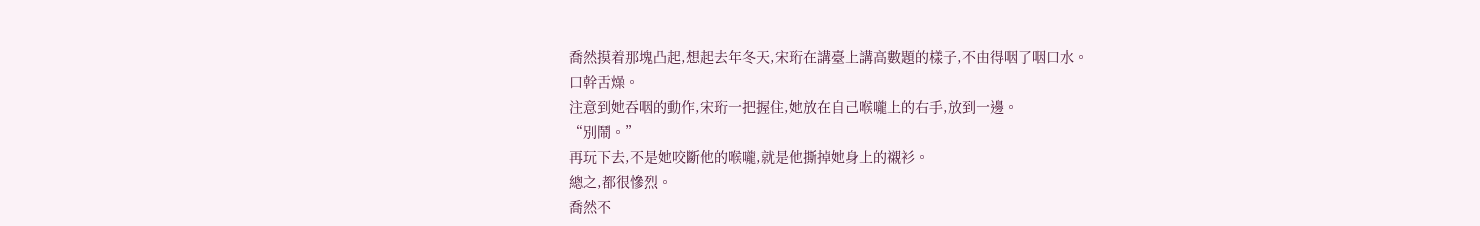喬然摸着那塊凸起,想起去年冬天,宋珩在講臺上講高數題的樣子,不由得咽了咽口水。
口幹舌燥。
注意到她吞咽的動作,宋珩一把握住,她放在自己喉嚨上的右手,放到一邊。
“別鬧。”
再玩下去,不是她咬斷他的喉嚨,就是他撕掉她身上的襯衫。
總之,都很慘烈。
喬然不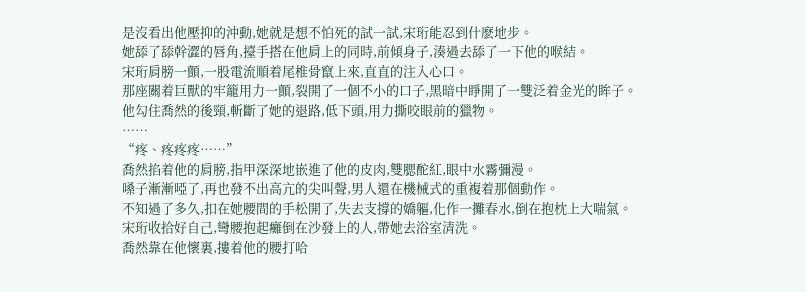是沒看出他壓抑的沖動,她就是想不怕死的試一試,宋珩能忍到什麽地步。
她舔了舔幹澀的唇角,擡手搭在他肩上的同時,前傾身子,湊過去舔了一下他的喉結。
宋珩肩膀一顫,一股電流順着尾椎骨竄上來,直直的注入心口。
那座關着巨獸的牢籠用力一顫,裂開了一個不小的口子,黑暗中睜開了一雙泛着金光的眸子。
他勾住喬然的後頸,斬斷了她的退路,低下頭,用力撕咬眼前的獵物。
……
“疼、疼疼疼……”
喬然掐着他的肩膀,指甲深深地嵌進了他的皮肉,雙腮酡紅,眼中水霧彌漫。
嗓子漸漸啞了,再也發不出高亢的尖叫聲,男人還在機械式的重複着那個動作。
不知過了多久,扣在她腰間的手松開了,失去支撐的嬌軀,化作一攤春水,倒在抱枕上大喘氣。
宋珩收拾好自己,彎腰抱起癱倒在沙發上的人,帶她去浴室清洗。
喬然靠在他懷裏,摟着他的腰打哈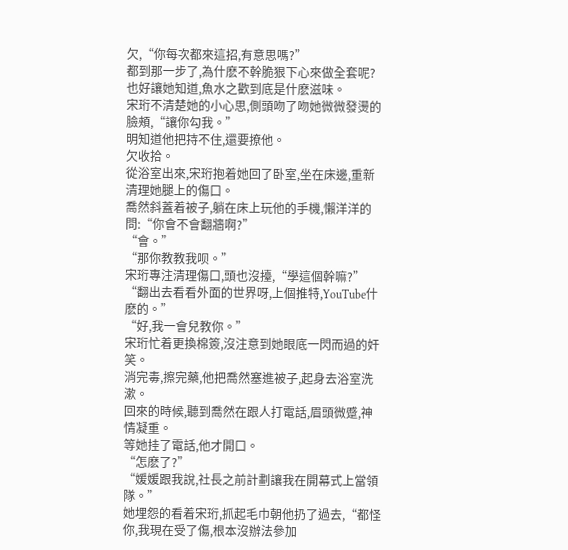欠,“你每次都來這招,有意思嗎?”
都到那一步了,為什麽不幹脆狠下心來做全套呢?
也好讓她知道,魚水之歡到底是什麽滋味。
宋珩不清楚她的小心思,側頭吻了吻她微微發燙的臉頰,“讓你勾我。”
明知道他把持不住,還要撩他。
欠收拾。
從浴室出來,宋珩抱着她回了卧室,坐在床邊,重新清理她腿上的傷口。
喬然斜蓋着被子,躺在床上玩他的手機,懶洋洋的問:“你會不會翻牆啊?”
“會。”
“那你教教我呗。”
宋珩專注清理傷口,頭也沒擡,“學這個幹嘛?”
“翻出去看看外面的世界呀,上個推特,YouTube什麽的。”
“好,我一會兒教你。”
宋珩忙着更換棉簽,沒注意到她眼底一閃而過的奸笑。
消完毒,擦完藥,他把喬然塞進被子,起身去浴室洗漱。
回來的時候,聽到喬然在跟人打電話,眉頭微蹙,神情凝重。
等她挂了電話,他才開口。
“怎麽了?”
“媛媛跟我說,社長之前計劃讓我在開幕式上當領隊。”
她埋怨的看着宋珩,抓起毛巾朝他扔了過去,“都怪你,我現在受了傷,根本沒辦法參加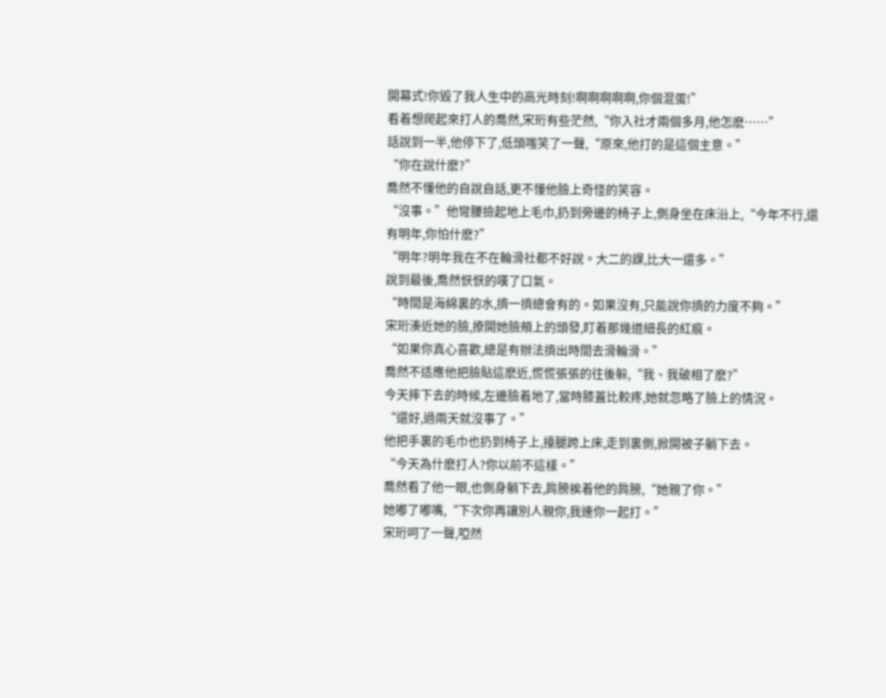開幕式!你毀了我人生中的高光時刻!啊啊啊啊啊,你個混蛋!”
看着想爬起來打人的喬然,宋珩有些茫然,“你入社才兩個多月,他怎麽……”
話說到一半,他停下了,低頭嗤笑了一聲,“原來,他打的是這個主意。”
“你在說什麽?”
喬然不懂他的自說自話,更不懂他臉上奇怪的笑容。
“沒事。”他彎腰撿起地上毛巾,扔到旁邊的椅子上,側身坐在床沿上,“今年不行,還有明年,你怕什麽?”
“明年?明年我在不在輪滑社都不好說。大二的課,比大一還多。”
說到最後,喬然恹恹的嘆了口氣。
“時間是海綿裏的水,擠一擠總會有的。如果沒有,只能說你擠的力度不夠。”
宋珩湊近她的臉,撩開她臉頰上的頭發,盯着那幾道細長的紅痕。
“如果你真心喜歡,總是有辦法擠出時間去滑輪滑。”
喬然不适應他把臉貼這麽近,慌慌張張的往後躲,“我、我破相了麽?”
今天摔下去的時候,左邊臉着地了,當時膝蓋比較疼,她就忽略了臉上的情況。
“還好,過兩天就沒事了。”
他把手裏的毛巾也扔到椅子上,擡腿跨上床,走到裏側,掀開被子躺下去。
“今天為什麽打人?你以前不這樣。”
喬然看了他一眼,也側身躺下去,肩膀挨着他的肩膀,“她親了你。”
她嘟了嘟嘴,“下次你再讓別人親你,我連你一起打。”
宋珩呵了一聲,啞然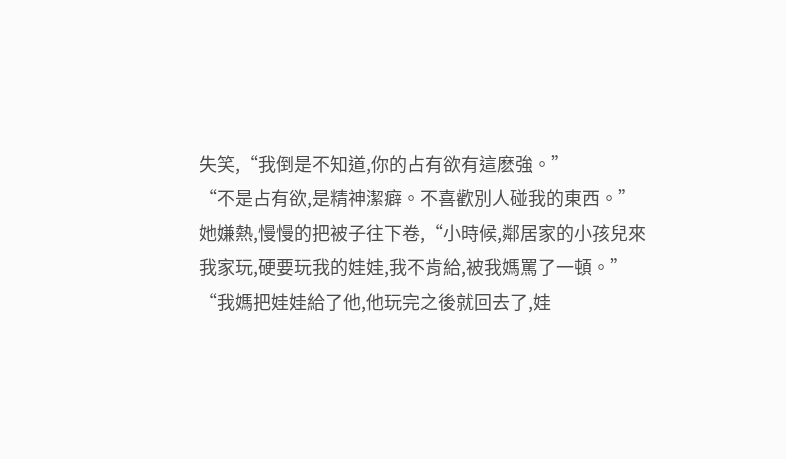失笑,“我倒是不知道,你的占有欲有這麽強。”
“不是占有欲,是精神潔癖。不喜歡別人碰我的東西。”
她嫌熱,慢慢的把被子往下卷,“小時候,鄰居家的小孩兒來我家玩,硬要玩我的娃娃,我不肯給,被我媽罵了一頓。”
“我媽把娃娃給了他,他玩完之後就回去了,娃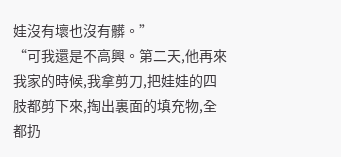娃沒有壞也沒有髒。”
“可我還是不高興。第二天,他再來我家的時候,我拿剪刀,把娃娃的四肢都剪下來,掏出裏面的填充物,全都扔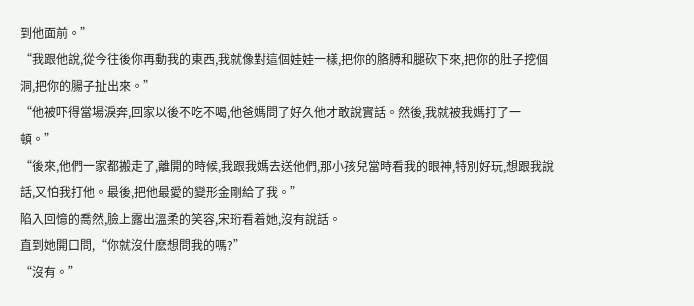到他面前。”
“我跟他說,從今往後你再動我的東西,我就像對這個娃娃一樣,把你的胳膊和腿砍下來,把你的肚子挖個洞,把你的腸子扯出來。”
“他被吓得當場淚奔,回家以後不吃不喝,他爸媽問了好久他才敢說實話。然後,我就被我媽打了一頓。”
“後來,他們一家都搬走了,離開的時候,我跟我媽去送他們,那小孩兒當時看我的眼神,特別好玩,想跟我說話,又怕我打他。最後,把他最愛的變形金剛給了我。”
陷入回憶的喬然,臉上露出溫柔的笑容,宋珩看着她,沒有說話。
直到她開口問,“你就沒什麽想問我的嗎?”
“沒有。”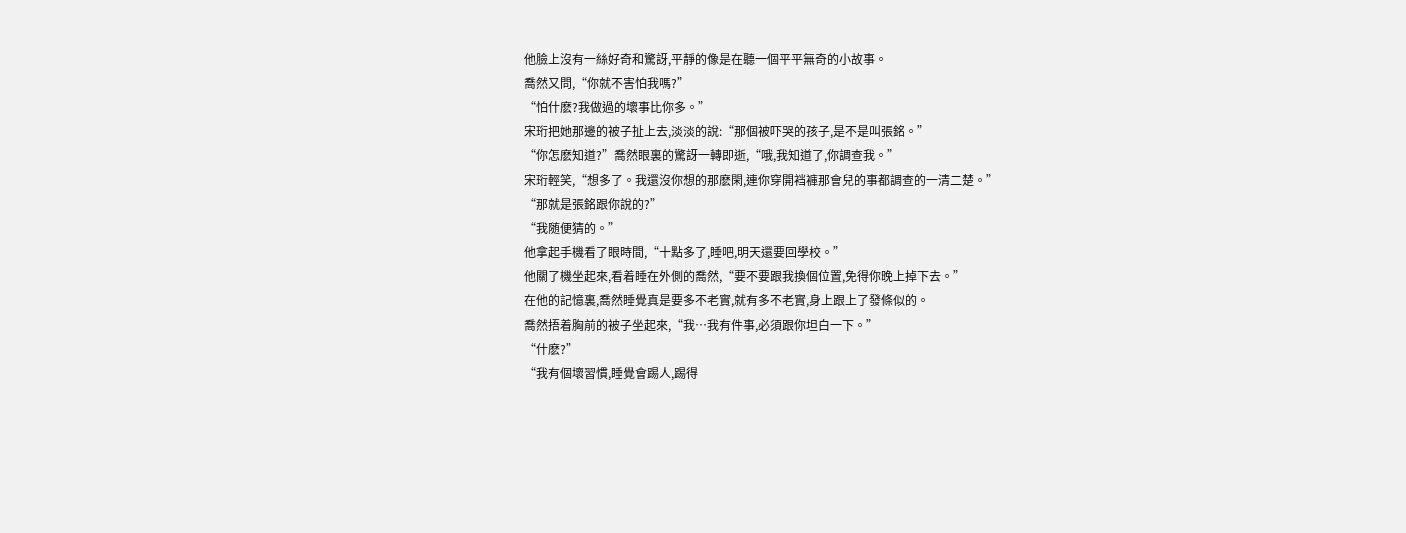他臉上沒有一絲好奇和驚訝,平靜的像是在聽一個平平無奇的小故事。
喬然又問,“你就不害怕我嗎?”
“怕什麽?我做過的壞事比你多。”
宋珩把她那邊的被子扯上去,淡淡的說:“那個被吓哭的孩子,是不是叫張銘。”
“你怎麽知道?”喬然眼裏的驚訝一轉即逝,“哦,我知道了,你調查我。”
宋珩輕笑,“想多了。我還沒你想的那麽閑,連你穿開裆褲那會兒的事都調查的一清二楚。”
“那就是張銘跟你說的?”
“我随便猜的。”
他拿起手機看了眼時間,“十點多了,睡吧,明天還要回學校。”
他關了機坐起來,看着睡在外側的喬然,“要不要跟我換個位置,免得你晚上掉下去。”
在他的記憶裏,喬然睡覺真是要多不老實,就有多不老實,身上跟上了發條似的。
喬然捂着胸前的被子坐起來,“我…我有件事,必須跟你坦白一下。”
“什麽?”
“我有個壞習慣,睡覺會踢人,踢得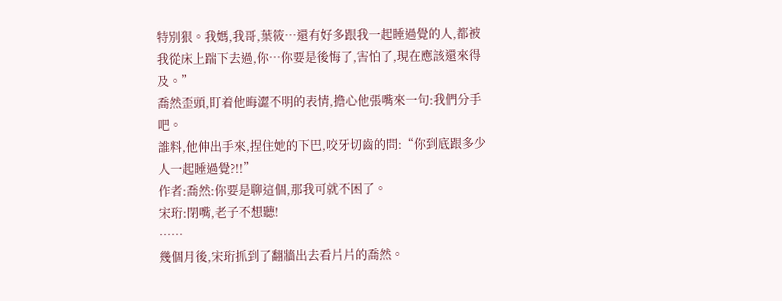特別狠。我媽,我哥,葉筱…還有好多跟我一起睡過覺的人,都被我從床上踹下去過,你…你要是後悔了,害怕了,現在應該還來得及。”
喬然歪頭,盯着他晦澀不明的表情,擔心他張嘴來一句:我們分手吧。
誰料,他伸出手來,捏住她的下巴,咬牙切齒的問:“你到底跟多少人一起睡過覺?!!”
作者:喬然:你要是聊這個,那我可就不困了。
宋珩:閉嘴,老子不想聽!
……
幾個月後,宋珩抓到了翻牆出去看片片的喬然。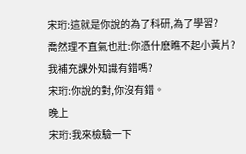宋珩:這就是你說的為了科研,為了學習?
喬然理不直氣也壯:你憑什麽瞧不起小黃片?我補充課外知識有錯嗎?
宋珩:你說的對,你沒有錯。
晚上
宋珩:我來檢驗一下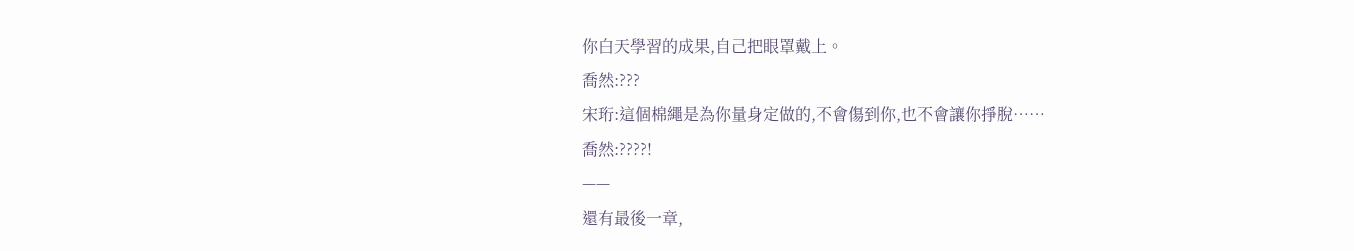你白天學習的成果,自己把眼罩戴上。
喬然:???
宋珩:這個棉繩是為你量身定做的,不會傷到你,也不會讓你掙脫……
喬然:????!
——
還有最後一章,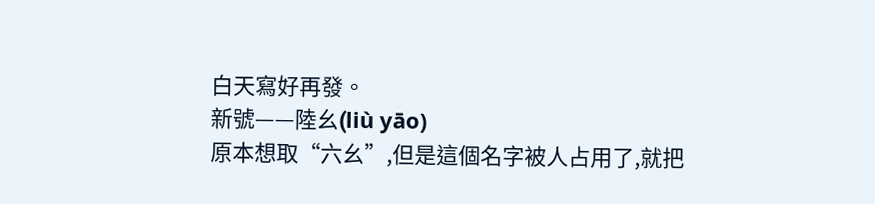白天寫好再發。
新號——陸幺(liù yāo)
原本想取“六幺”,但是這個名字被人占用了,就把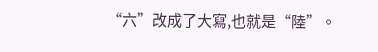“六”改成了大寫,也就是“陸”。